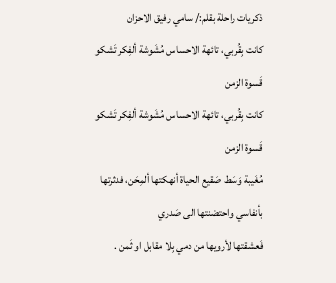ذكريات راحلة بقلم:/ سامي رفيق الاحزان
كانت بِقُربي، تائهة الاحساس مُشَوشة ألفِكر تَشكو قَسوة الزمن
كانت بِقُربي، تائهة الاحساس مُشَوشة ألفِكر تَشكو قَسوة الزمن
مُغَيبة وَسَط صَقيع الحياة أنهكتها ألمِحَن، فدثرتها بأنفاسي واحتضنتها الى صَدري
فَعشقتها لأرويها من دمي بِلا مقابل او ثَمن .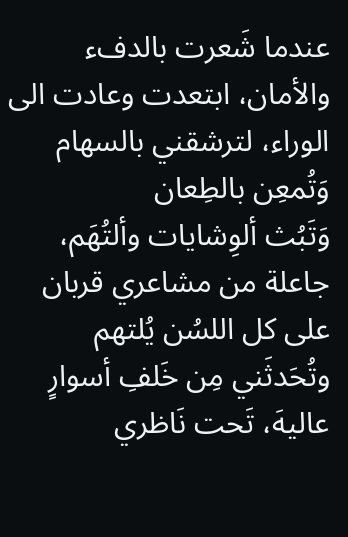عندما شَعرت بالدفء والأمان، ابتعدت وعادت الى الوراء، لترشقني بالسهام وَتُمعِن بالطِعان
وَتَبُث ألوِشايات وألتُهَم، جاعلة من مشاعري قربان على كل اللسُن يُلتهم
وتُحَدثَني مِن خَلفِ أسوارٍ عاليهَ، تَحت نَاظري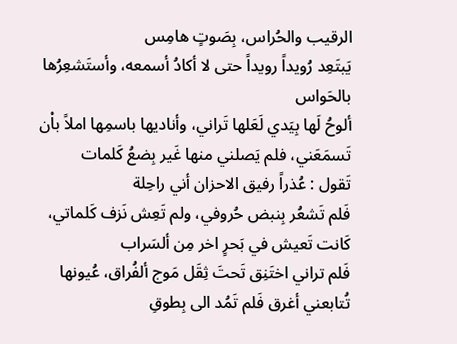الرقيب والحُراس، بِصَوتٍ هامِس
يَبتَعِد رُويداً رويداً حتى لا أكادُ أسمعه، وأستَشعِرُها بالحَواس
ألوحُ لَها بِيَدي لَعَلها تَراني، وأناديها باسمِها املاً باْن تَسمَعَني، فلم يَصلني منها غَير بِضعُ كَلمات
تَقول : عُذراً رفيق الاحزان أني راحِلة
فَلم تَشعُر بِنبض حُروفي، ولم تَعِش نَزف كَلماتي، كَانت تَعيش في بَحرٍ اخر مِن ألسَراب
فَلم تراني اختَنِق تَحتَ ثِقَل مَوج ألفُراق، عُيونها تُتابعني أغرق فَلم تَمُد الى بِطوقِ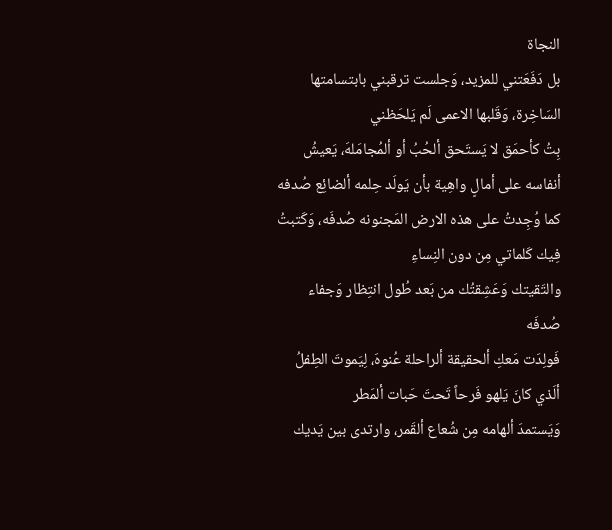النجاة
بل دَفَعَتني للمزيد، وَجلست ترقبني بابتسامتها السَاخِرة، وَقَلبها الاعمى لَم يَلحَظني
بِتُ كأحمَق لا يَستَحق ألحُبُ أو ألمُجامَلهَ، يَعيشُ أنفاسه على أمالٍ واهِية بأن يَولَد حِلمه ألضائِع صُدفه
كما وُجِدتُ على هذه الارض المَجنونه صُدفَه، وَكَتبتُ فِيك كَلماتي مِن دون النِساءِ
والتَقيتك وَعَشِقتُك من بَعد طُول انتِظار وَجفاء صُدفَه
فَولِدَت مَعكِ ألحقيقة ألراحلة عُنوهَ، لِيَموتَ الطِفلُ ألَذي كانَ يَلهو فَرحاً تَحتَ حَبات ألمَطر
وَيَستمدَ ألهامه مِن شُعاع ألقَمر، وارتدى بين يَديك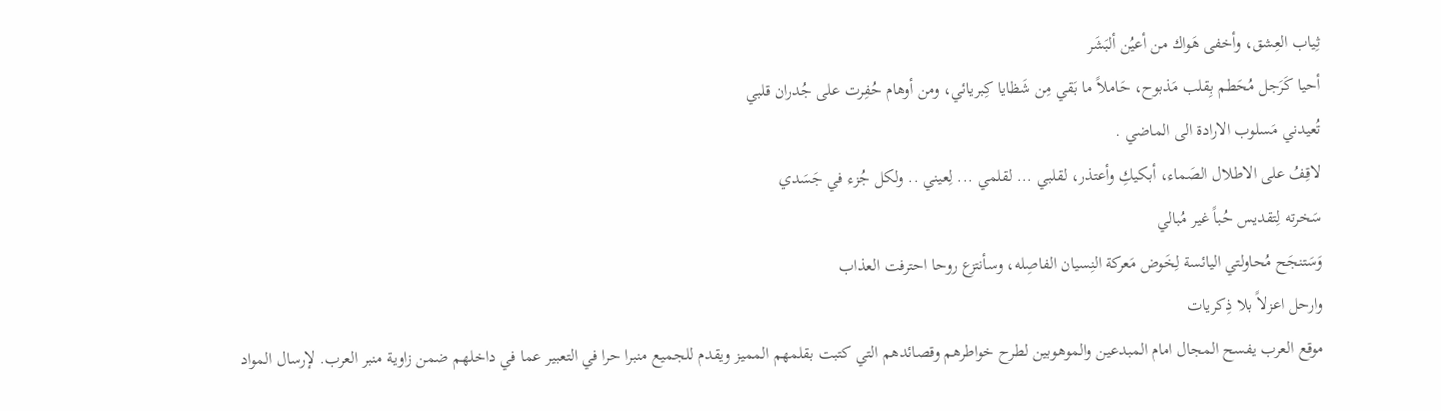ثِياب العِشق، وأخفى هَواك من أعيُن ألبَشَر
أحيا كَرَجل مُحَطم بِقلب مَذبوح، حَاملاً ما بَقي مِن شَظايا كِبريائي، ومن أوهام حُفِرت على جُدران قلبي
تُعيدني مَسلوب الارادة الى الماضي .
لاقِفُ على الاطلال الصَماء، أبكيكِ وأعتذر، لقلبي ... لقلمي ... لِعيني .. ولكل جُزء في جَسَدي
سَخرته لِتقديس حُباً غير مُبالي
وَسَتنجَح مُحاولتي اليائسة لِخَوض مَعركة النِسيان الفاصِله، وسأنتزع روحا احترفت العذاب
وارحل اعزلاً بلا ذِكريات
موقع العرب يفسح المجال امام المبدعين والموهوبين لطرح خواطرهم وقصائدهم التي كتبت بقلمهم المميز ويقدم للجميع منبرا حرا في التعبير عما في داخلهم ضمن زاوية منبر العرب. لإرسال المواد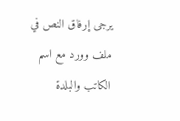يرجى إرفاق النص في ملف وورد مع اسم الكاتب والبلدة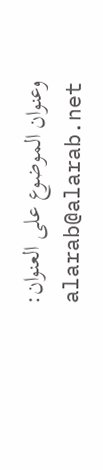وعنوان الموضوع على العنوان: alarab@alarab.net